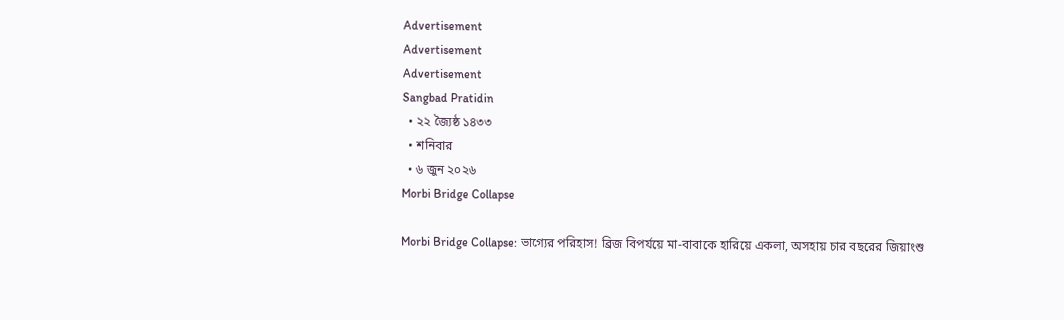Advertisement
Advertisement
Advertisement
Sangbad Pratidin
  • ২২ জ্যৈষ্ঠ ১৪৩৩
  • শনিবার
  • ৬ জুন ২০২৬
Morbi Bridge Collapse

Morbi Bridge Collapse: ভাগ্যের পরিহাস! ব্রিজ বিপর্যয়ে মা-বাবাকে হারিয়ে একলা, অসহায় চার বছরের জিয়াংশু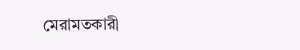মেরামতকারী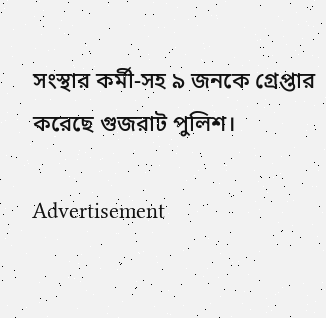সংস্থার কর্মী-সহ ৯ জনকে গ্রেপ্তার করেছে গুজরাট পুলিশ।

Advertisement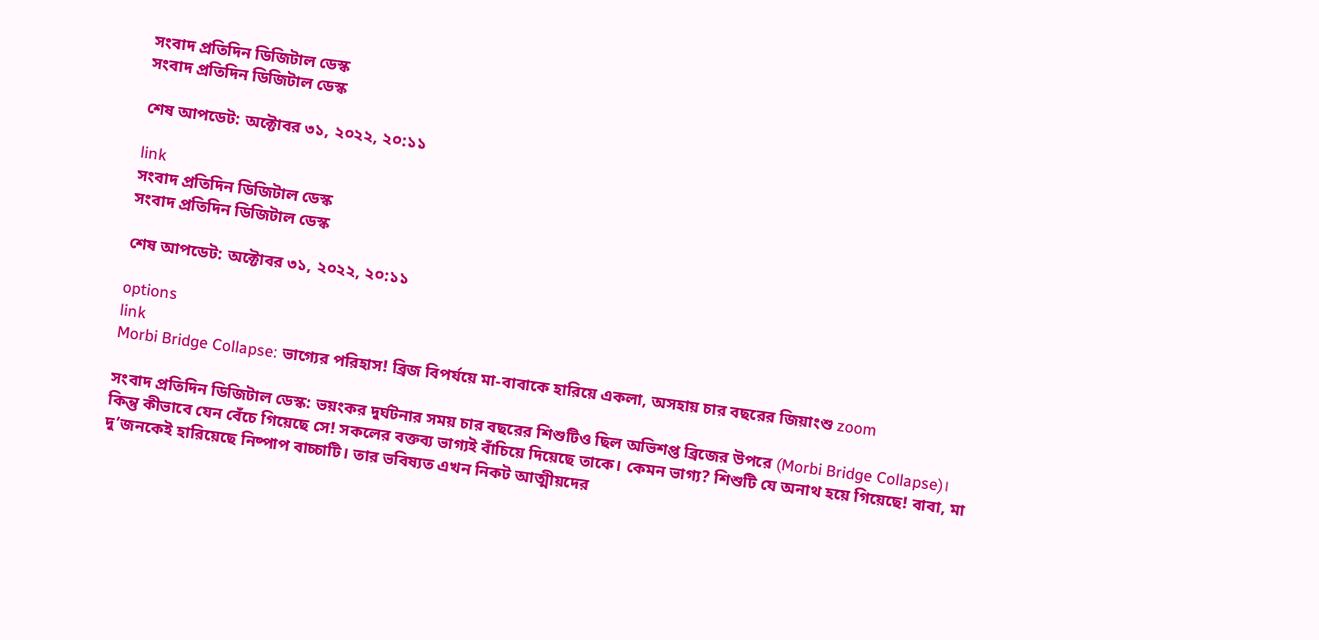সংবাদ প্রতিদিন ডিজিটাল ডেস্ক
সংবাদ প্রতিদিন ডিজিটাল ডেস্ক

শেষ আপডেট: অক্টোবর ৩১, ২০২২, ২০:১১

link
সংবাদ প্রতিদিন ডিজিটাল ডেস্ক
সংবাদ প্রতিদিন ডিজিটাল ডেস্ক

শেষ আপডেট: অক্টোবর ৩১, ২০২২, ২০:১১

options
link
Morbi Bridge Collapse: ভাগ্যের পরিহাস! ব্রিজ বিপর্যয়ে মা-বাবাকে হারিয়ে একলা, অসহায় চার বছরের জিয়াংশু zoom

সংবাদ প্রতিদিন ডিজিটাল ডেস্ক: ভয়ংকর দুর্ঘটনার সময় চার বছরের শিশুটিও ছিল অভিশপ্ত ব্রিজের উপরে (Morbi Bridge Collapse)। কিন্তু কীভাবে যেন বেঁচে গিয়েছে সে! সকলের বক্তব্য ভাগ্যই বাঁচিয়ে দিয়েছে তাকে। কেমন ভাগ্য? শিশুটি যে অনাথ হয়ে গিয়েছে! বাবা, মা দু’জনকেই হারিয়েছে নিষ্পাপ বাচ্চাটি। তার ভবিষ্যত এখন নিকট আত্মীয়দের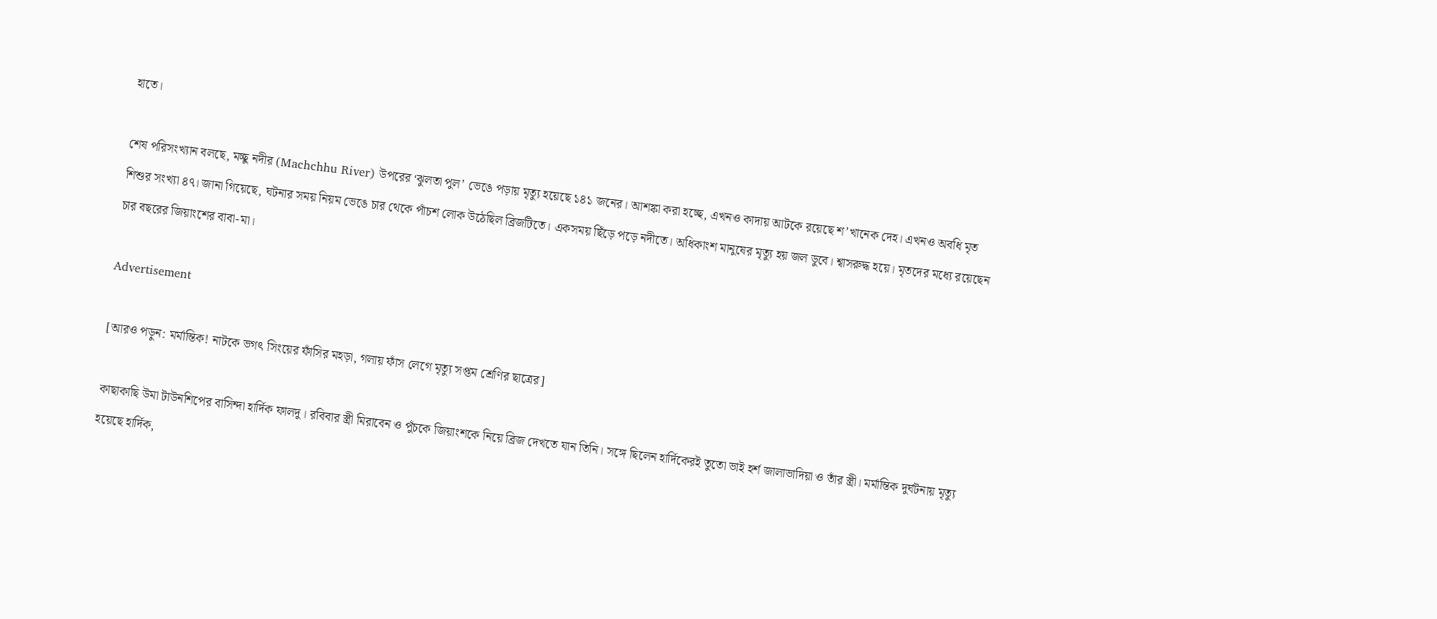হাতে।

শেষ পরিসংখ্যান বলছে, মচ্ছু নদীর (Machchhu River) উপরের ‘ঝুলতা পুল’ ভেঙে পড়ায় মৃত্যু হয়েছে ১৪১ জনের। আশঙ্কা করা হচ্ছে, এখনও কাদায় আটকে রয়েছে শ’খানেক দেহ। এখনও অবধি মৃত শিশুর সংখ্যা ৪৭। জানা গিয়েছে, ঘটনার সময় নিয়ম ভেঙে চার থেকে পাঁচশ লোক উঠেছিল ব্রিজটিতে। একসময় ছিঁড়ে পড়ে নদীতে। অধিকাংশ মানুষের মৃত্যু হয় জল ডুবে। শ্বাসরুদ্ধ হয়ে। মৃতদের মধ্যে রয়েছেন চার বছরের জিয়াংশের বাবা-মা।

Advertisement

[আরও পড়ুন: মর্মান্তিক! নাটকে ভগৎ সিংয়ের ফাঁসির মহড়া, গলায় ফাঁস লেগে মৃত্যু সপ্তম শ্রেণির ছাত্রের]

কাছাকাছি উমা টাউনশিপের বাসিন্দা হার্দিক ফালদু। রবিবার স্ত্রী মিরাবেন ও পুঁচকে জিয়াংশকে নিয়ে ব্রিজ দেখতে যান তিনি। সঙ্গে ছিলেন হার্দিকেরই তুতো ভাই হর্শ জালাভাদিয়া ও তাঁর স্ত্রী। মর্মান্তিক দুর্ঘটনায় মৃত্যু হয়েছে হার্দিক,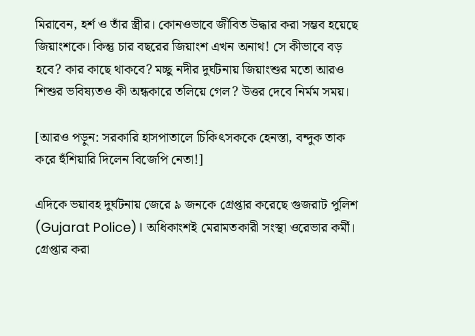মিরাবেন, হর্শ ও তাঁর স্ত্রীর। কোনওভাবে জীবিত উদ্ধার করা সম্ভব হয়েছে জিয়াংশকে। কিন্তু চার বছরের জিয়াংশ এখন অনাথ! সে কীভাবে বড় হবে? কার কাছে থাকবে? মচ্ছু নদীর দুর্ঘটনায় জিয়াংশুর মতো আরও শিশুর ভবিষ্যতও কী অন্ধকারে তলিয়ে গেল? উত্তর দেবে নির্মম সময়।

[আরও পড়ুন: সরকারি হাসপাতালে চিকিৎসককে হেনস্তা, বন্দুক তাক করে হুঁশিয়ারি দিলেন বিজেপি নেতা!]

এদিকে ভয়াবহ দুর্ঘটনায় জেরে ৯ জনকে গ্রেপ্তার করেছে গুজরাট পুলিশ (Gujarat Police)। অধিকাংশই মেরামতকারী সংস্থা ওরেভার কর্মী। গ্রেপ্তার করা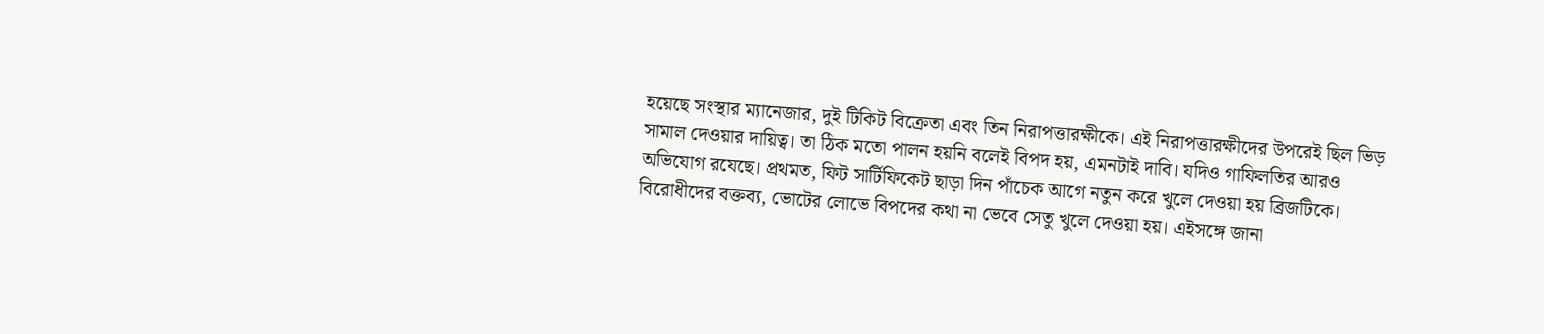হয়েছে সংস্থার ম্যানেজার, দুই টিকিট বিক্রেতা এবং তিন নিরাপত্তারক্ষীকে। এই নিরাপত্তারক্ষীদের উপরেই ছিল ভিড় সামাল দেওয়ার দায়িত্ব। তা ঠিক মতো পালন হয়নি বলেই বিপদ হয়, এমনটাই দাবি। যদিও গাফিলতির আরও অভিযোগ রযেছে। প্রথমত, ফিট সার্টিফিকেট ছাড়া দিন পাঁচেক আগে নতুন করে খুলে দেওয়া হয় ব্রিজটিকে। বিরোধীদের বক্তব্য, ভোটের লোভে বিপদের কথা না ভেবে সেতু খুলে দেওয়া হয়। এইসঙ্গে জানা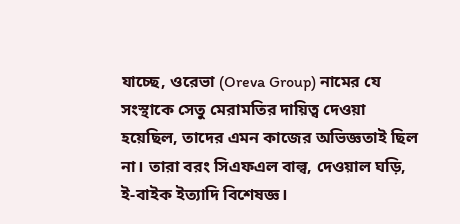যাচ্ছে, ওরেভা (Oreva Group) নামের যে সংস্থাকে সেতু মেরামতির দায়িত্ব দেওয়া হয়েছিল, তাদের এমন কাজের অভিজ্ঞতাই ছিল না। তারা বরং সিএফএল বাল্ব, দেওয়াল ঘড়ি, ই-বাইক ইত্যাদি বিশেষজ্ঞ।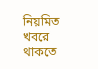নিয়মিত খবরে থাকতে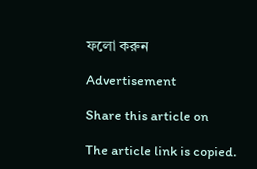ফলো করুন

Advertisement

Share this article on

The article link is copied.